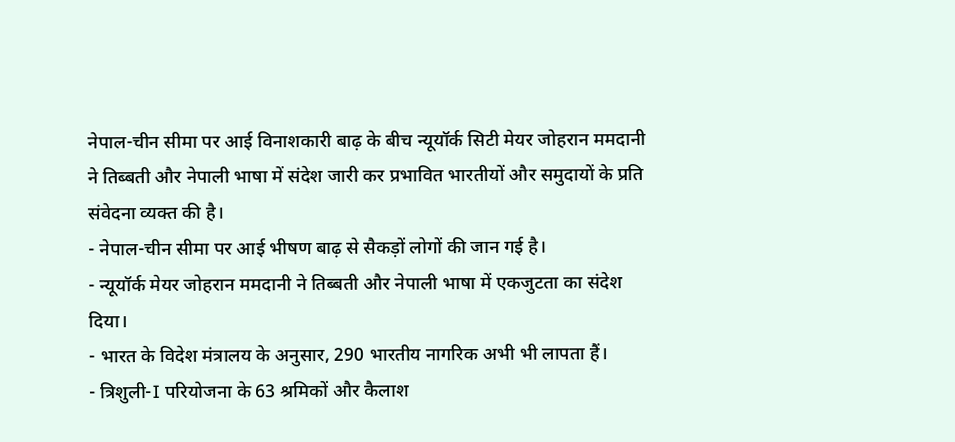नेपाल-चीन सीमा पर आई विनाशकारी बाढ़ के बीच न्यूयॉर्क सिटी मेयर जोहरान ममदानी ने तिब्बती और नेपाली भाषा में संदेश जारी कर प्रभावित भारतीयों और समुदायों के प्रति संवेदना व्यक्त की है।
- नेपाल-चीन सीमा पर आई भीषण बाढ़ से सैकड़ों लोगों की जान गई है।
- न्यूयॉर्क मेयर जोहरान ममदानी ने तिब्बती और नेपाली भाषा में एकजुटता का संदेश दिया।
- भारत के विदेश मंत्रालय के अनुसार, 290 भारतीय नागरिक अभी भी लापता हैं।
- त्रिशुली-I परियोजना के 63 श्रमिकों और कैलाश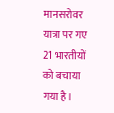मानसरोवर यात्रा पर गए 21 भारतीयों को बचाया गया है।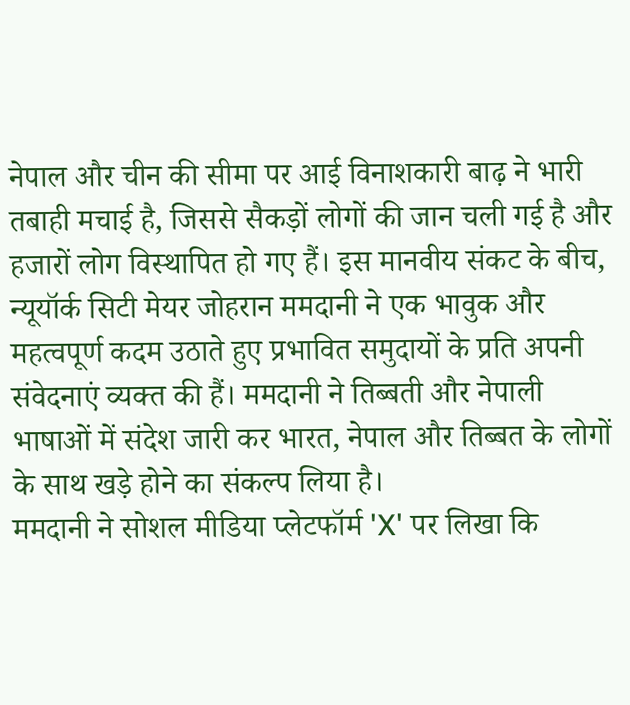नेपाल और चीन की सीमा पर आई विनाशकारी बाढ़ ने भारी तबाही मचाई है, जिससे सैकड़ों लोगों की जान चली गई है और हजारों लोग विस्थापित हो गए हैं। इस मानवीय संकट के बीच, न्यूयॉर्क सिटी मेयर जोहरान ममदानी ने एक भावुक और महत्वपूर्ण कदम उठाते हुए प्रभावित समुदायों के प्रति अपनी संवेदनाएं व्यक्त की हैं। ममदानी ने तिब्बती और नेपाली भाषाओं में संदेश जारी कर भारत, नेपाल और तिब्बत के लोगों के साथ खड़े होने का संकल्प लिया है।
ममदानी ने सोशल मीडिया प्लेटफॉर्म 'X' पर लिखा कि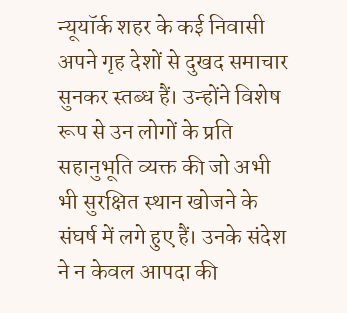न्यूयॉर्क शहर के कई निवासी अपने गृह देशों से दुखद समाचार सुनकर स्तब्ध हैं। उन्होंने विशेष रूप से उन लोगों के प्रति सहानुभूति व्यक्त की जो अभी भी सुरक्षित स्थान खोजने के संघर्ष में लगे हुए हैं। उनके संदेश ने न केवल आपदा की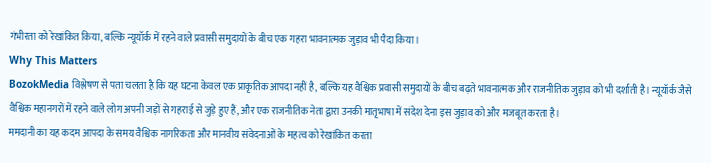गंभीरता को रेखांकित किया, बल्कि न्यूयॉर्क में रहने वाले प्रवासी समुदायों के बीच एक गहरा भावनात्मक जुड़ाव भी पैदा किया।
Why This Matters
BozokMedia विश्लेषण से पता चलता है कि यह घटना केवल एक प्राकृतिक आपदा नहीं है, बल्कि यह वैश्विक प्रवासी समुदायों के बीच बढ़ते भावनात्मक और राजनीतिक जुड़ाव को भी दर्शाती है। न्यूयॉर्क जैसे वैश्विक महानगरों में रहने वाले लोग अपनी जड़ों से गहराई से जुड़े हुए हैं, और एक राजनीतिक नेता द्वारा उनकी मातृभाषा में संदेश देना इस जुड़ाव को और मजबूत करता है।
ममदानी का यह कदम आपदा के समय वैश्विक नागरिकता और मानवीय संवेदनाओं के महत्व को रेखांकित करता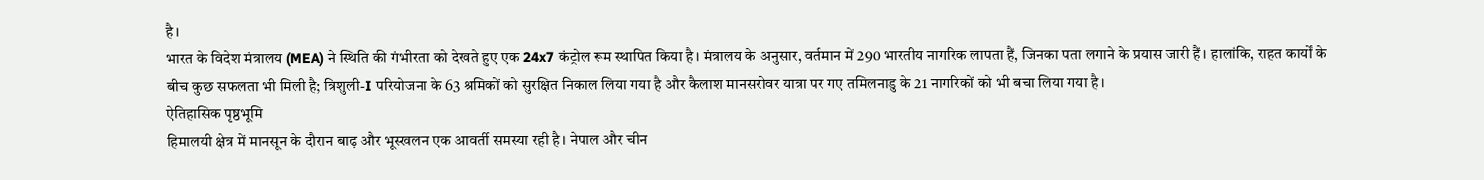है।
भारत के विदेश मंत्रालय (MEA) ने स्थिति की गंभीरता को देखते हुए एक 24x7 कंट्रोल रूम स्थापित किया है। मंत्रालय के अनुसार, वर्तमान में 290 भारतीय नागरिक लापता हैं, जिनका पता लगाने के प्रयास जारी हैं। हालांकि, राहत कार्यों के बीच कुछ सफलता भी मिली है; त्रिशुली-I परियोजना के 63 श्रमिकों को सुरक्षित निकाल लिया गया है और कैलाश मानसरोवर यात्रा पर गए तमिलनाडु के 21 नागरिकों को भी बचा लिया गया है।
ऐतिहासिक पृष्ठभूमि
हिमालयी क्षेत्र में मानसून के दौरान बाढ़ और भूस्खलन एक आवर्ती समस्या रही है। नेपाल और चीन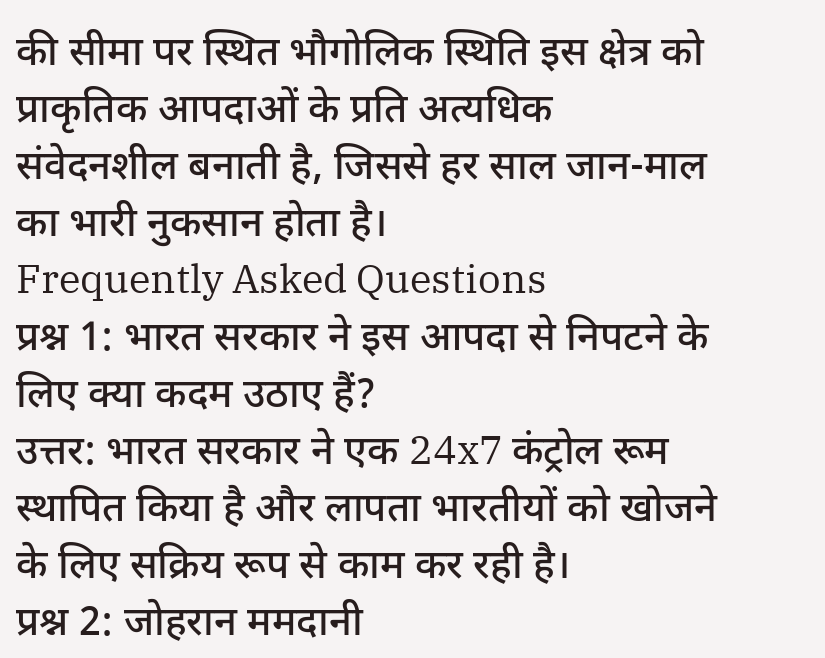की सीमा पर स्थित भौगोलिक स्थिति इस क्षेत्र को प्राकृतिक आपदाओं के प्रति अत्यधिक संवेदनशील बनाती है, जिससे हर साल जान-माल का भारी नुकसान होता है।
Frequently Asked Questions
प्रश्न 1: भारत सरकार ने इस आपदा से निपटने के लिए क्या कदम उठाए हैं?
उत्तर: भारत सरकार ने एक 24x7 कंट्रोल रूम स्थापित किया है और लापता भारतीयों को खोजने के लिए सक्रिय रूप से काम कर रही है।
प्रश्न 2: जोहरान ममदानी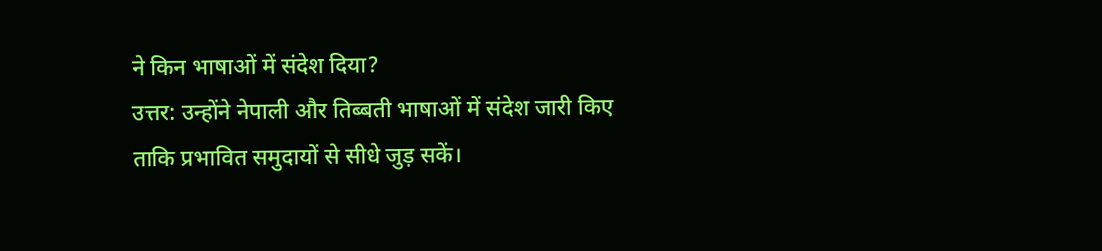ने किन भाषाओं में संदेश दिया?
उत्तर: उन्होंने नेपाली और तिब्बती भाषाओं में संदेश जारी किए ताकि प्रभावित समुदायों से सीधे जुड़ सकें।